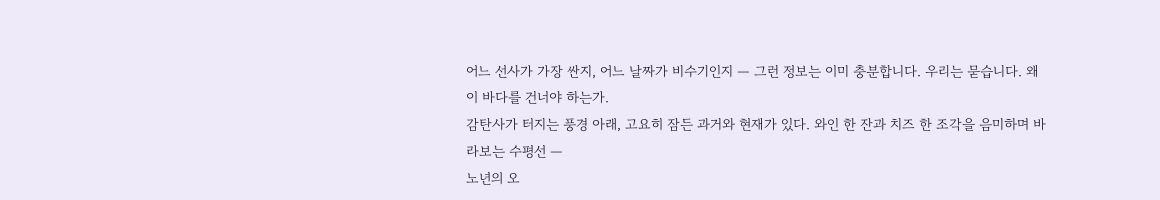어느 선사가 가장 싼지, 어느 날짜가 비수기인지 — 그런 정보는 이미 충분합니다. 우리는 묻습니다. 왜 이 바다를 건너야 하는가.
감탄사가 터지는 풍경 아래, 고요히 잠든 과거와 현재가 있다. 와인 한 잔과 치즈 한 조각을 음미하며 바라보는 수평선 —
노년의 오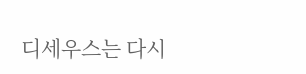디세우스는 다시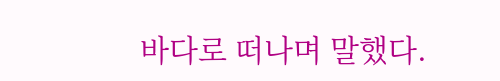바다로 떠나며 말했다.